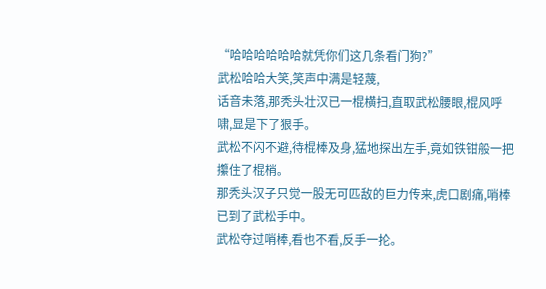“哈哈哈哈哈哈就凭你们这几条看门狗?”
武松哈哈大笑,笑声中满是轻蔑,
话音未落,那秃头壮汉已一棍横扫,直取武松腰眼,棍风呼啸,显是下了狠手。
武松不闪不避,待棍棒及身,猛地探出左手,竟如铁钳般一把攥住了棍梢。
那秃头汉子只觉一股无可匹敌的巨力传来,虎口剧痛,哨棒已到了武松手中。
武松夺过哨棒,看也不看,反手一抡。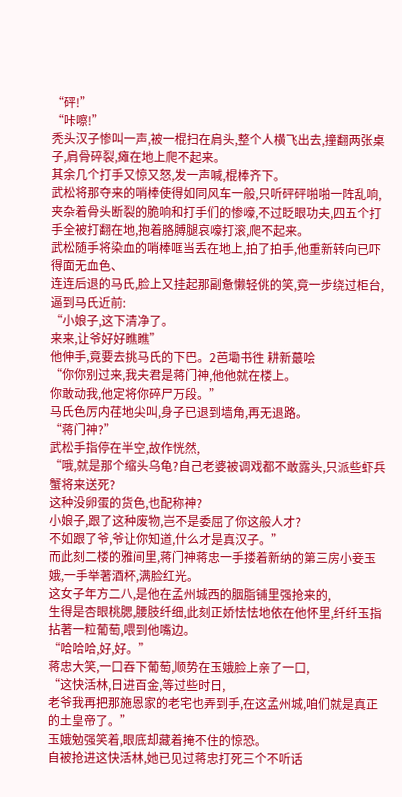“砰!”
“咔嚓!”
秃头汉子惨叫一声,被一棍扫在肩头,整个人横飞出去,撞翻两张桌子,肩骨碎裂,瘫在地上爬不起来。
其余几个打手又惊又怒,发一声喊,棍棒齐下。
武松将那夺来的哨棒使得如同风车一般,只听砰砰啪啪一阵乱响,
夹杂着骨头断裂的脆响和打手们的惨嚎,不过眨眼功夫,四五个打手全被打翻在地,抱着胳膊腿哀嚎打滚,爬不起来。
武松随手将染血的哨棒哐当丢在地上,拍了拍手,他重新转向已吓得面无血色、
连连后退的马氏,脸上又挂起那副惫懒轻佻的笑,竟一步绕过柜台,逼到马氏近前:
“小娘子,这下清净了。
来来,让爷好好瞧瞧”
他伸手,竟要去挑马氏的下巴。2芭墈书徃 耕新蕞哙
“你你别过来,我夫君是蒋门神,他他就在楼上。
你敢动我,他定将你碎尸万段。”
马氏色厉内荏地尖叫,身子已退到墙角,再无退路。
“蒋门神?”
武松手指停在半空,故作恍然,
“哦,就是那个缩头乌龟?自己老婆被调戏都不敢露头,只派些虾兵蟹将来送死?
这种没卵蛋的货色,也配称神?
小娘子,跟了这种废物,岂不是委屈了你这般人才?
不如跟了爷,爷让你知道,什么才是真汉子。”
而此刻二楼的雅间里,蒋门神蒋忠一手搂着新纳的第三房小妾玉娥,一手举著酒杯,满脸红光。
这女子年方二八,是他在孟州城西的胭脂铺里强抢来的,
生得是杏眼桃腮,腰肢纤细,此刻正娇怯怯地依在他怀里,纤纤玉指拈著一粒葡萄,喂到他嘴边。
“哈哈哈,好,好。”
蒋忠大笑,一口吞下葡萄,顺势在玉娥脸上亲了一口,
“这快活林,日进百金,等过些时日,
老爷我再把那施恩家的老宅也弄到手,在这孟州城,咱们就是真正的土皇帝了。”
玉娥勉强笑着,眼底却藏着掩不住的惊恐。
自被抢进这快活林,她已见过蒋忠打死三个不听话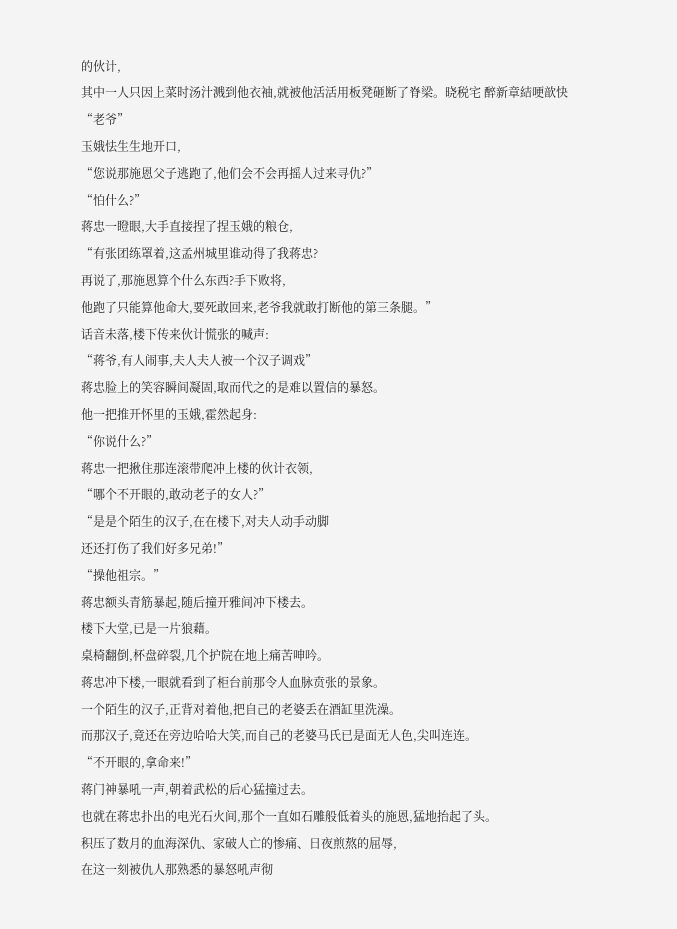的伙计,
其中一人只因上菜时汤汁溅到他衣袖,就被他活活用板凳砸断了脊梁。晓税宅 醉新章結哽歆快
“老爷”
玉娥怯生生地开口,
“您说那施恩父子逃跑了,他们会不会再摇人过来寻仇?”
“怕什么?”
蒋忠一瞪眼,大手直接捏了捏玉娥的粮仓,
“有张团练罩着,这孟州城里谁动得了我蒋忠?
再说了,那施恩算个什么东西?手下败将,
他跑了只能算他命大,要死敢回来,老爷我就敢打断他的第三条腿。”
话音未落,楼下传来伙计慌张的喊声:
“蒋爷,有人闹事,夫人夫人被一个汉子调戏”
蒋忠脸上的笑容瞬间凝固,取而代之的是难以置信的暴怒。
他一把推开怀里的玉娥,霍然起身:
“你说什么?”
蒋忠一把揪住那连滚带爬冲上楼的伙计衣领,
“哪个不开眼的,敢动老子的女人?”
“是是个陌生的汉子,在在楼下,对夫人动手动脚
还还打伤了我们好多兄弟!”
“操他祖宗。”
蒋忠额头青筋暴起,随后撞开雅间冲下楼去。
楼下大堂,已是一片狼藉。
桌椅翻倒,杯盘碎裂,几个护院在地上痛苦呻吟。
蒋忠冲下楼,一眼就看到了柜台前那令人血脉贲张的景象。
一个陌生的汉子,正背对着他,把自己的老婆丢在酒缸里洗澡。
而那汉子,竟还在旁边哈哈大笑,而自己的老婆马氏已是面无人色,尖叫连连。
“不开眼的,拿命来!”
蒋门神暴吼一声,朝着武松的后心猛撞过去。
也就在蒋忠扑出的电光石火间,那个一直如石雕般低着头的施恩,猛地抬起了头。
积压了数月的血海深仇、家破人亡的惨痛、日夜煎熬的屈辱,
在这一刻被仇人那熟悉的暴怒吼声彻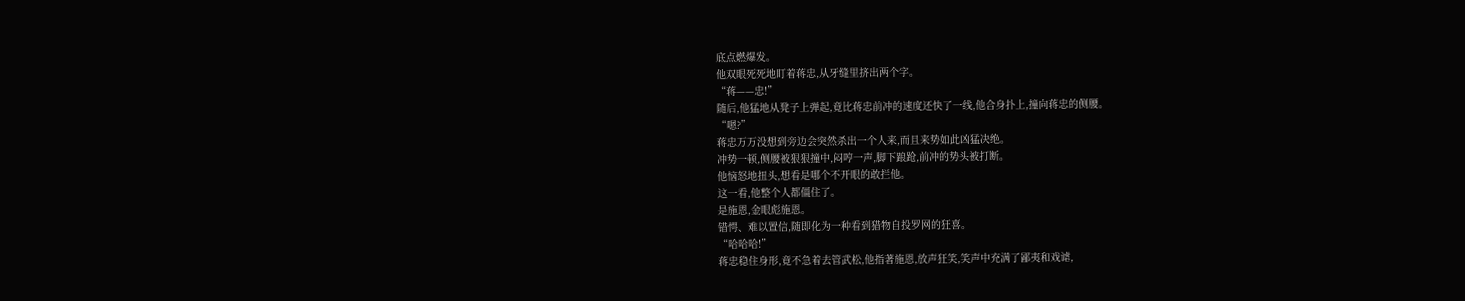底点燃爆发。
他双眼死死地盯着蒋忠,从牙缝里挤出两个字。
“蒋——忠!”
随后,他猛地从凳子上弹起,竟比蒋忠前冲的速度还快了一线,他合身扑上,撞向蒋忠的侧腰。
“嗯?”
蒋忠万万没想到旁边会突然杀出一个人来,而且来势如此凶猛决绝。
冲势一顿,侧腰被狠狠撞中,闷哼一声,脚下踉跄,前冲的势头被打断。
他恼怒地扭头,想看是哪个不开眼的敢拦他。
这一看,他整个人都僵住了。
是施恩,金眼彪施恩。
错愕、难以置信,随即化为一种看到猎物自投罗网的狂喜。
“哈哈哈!”
蒋忠稳住身形,竟不急着去管武松,他指著施恩,放声狂笑,笑声中充满了鄙夷和戏谑,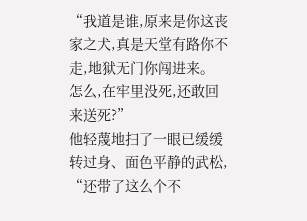“我道是谁,原来是你这丧家之犬,真是天堂有路你不走,地狱无门你闯进来。
怎么,在牢里没死,还敢回来送死?”
他轻蔑地扫了一眼已缓缓转过身、面色平静的武松,
“还带了这么个不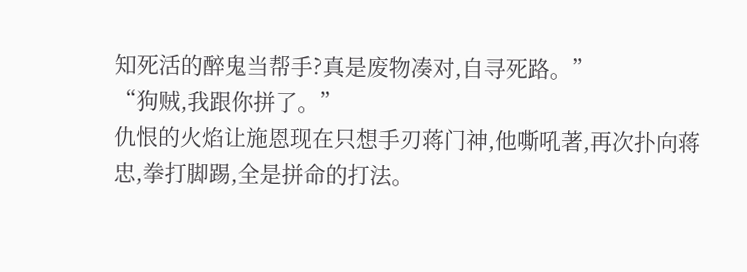知死活的醉鬼当帮手?真是废物凑对,自寻死路。”
“狗贼,我跟你拼了。”
仇恨的火焰让施恩现在只想手刃蒋门神,他嘶吼著,再次扑向蒋忠,拳打脚踢,全是拼命的打法。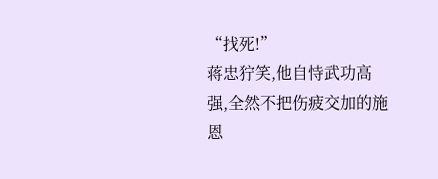“找死!”
蒋忠狞笑,他自恃武功高强,全然不把伤疲交加的施恩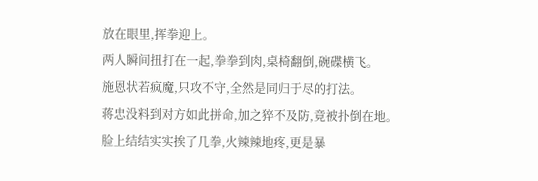放在眼里,挥拳迎上。
两人瞬间扭打在一起,拳拳到肉,桌椅翻倒,碗碟横飞。
施恩状若疯魔,只攻不守,全然是同归于尽的打法。
蒋忠没料到对方如此拼命,加之猝不及防,竟被扑倒在地。
脸上结结实实挨了几拳,火辣辣地疼,更是暴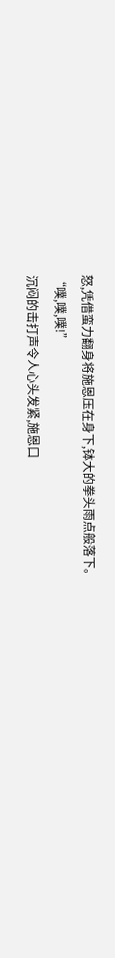怒,凭借蛮力翻身将施恩压在身下,钵大的拳头雨点般落下。
“噗,噗,噗!”
沉闷的击打声令人心头发紧,施恩口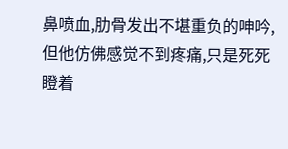鼻喷血,肋骨发出不堪重负的呻吟,
但他仿佛感觉不到疼痛,只是死死瞪着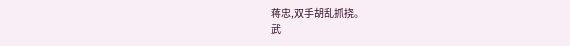蒋忠,双手胡乱抓挠。
武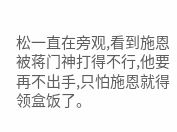松一直在旁观,看到施恩被蒋门神打得不行,他要再不出手,只怕施恩就得领盒饭了。